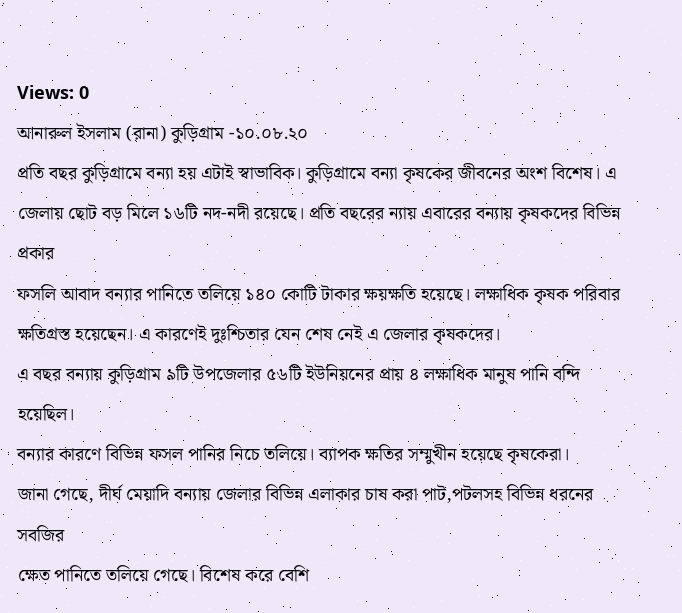Views: 0
আনারুল ইসলাম (রানা) কুড়িগ্রাম -১০.০৮.২০
প্রতি বছর কুড়িগ্রামে বন্যা হয় এটাই স্বাভাবিক। কুড়িগ্রামে বন্যা কৃষকের জীবনের অংশ বিশেষ। এ
জেলায় ছোট বড় মিলে ১৬টি নদ-নদী রয়েছে। প্রতি বছরের ন্যায় এবারের বন্যায় কৃষকদের বিভিন্ন প্রকার
ফসলি আবাদ বন্যার পানিতে তলিয়ে ১৪০ কোটি টাকার ক্ষয়ক্ষতি হয়েছে। লক্ষাধিক কৃষক পরিবার
ক্ষতিগ্রস্ত হয়েছেন। এ কারণেই দুঃশ্চিতার যেন শেষ নেই এ জেলার কৃষকদের।
এ বছর বন্যায় কুড়িগ্রাম ৯টি উপজেলার ৫৬টি ইউনিয়নের প্রায় ৪ লক্ষাধিক মানুষ পানি বন্দি হয়েছিল।
বন্যার কারণে বিভিন্ন ফসল পানির নিচে তলিয়ে। ব্যাপক ক্ষতির সম্মুখীন হয়েছে কৃষকেরা।
জানা গেছে, দীর্ঘ মেয়াদি বন্যায় জেলার বিভিন্ন এলাকার চাষ করা পাট,পটলসহ বিভিন্ন ধরনের সবজির
ক্ষেত পানিতে তলিয়ে গেছে। বিশেষ করে বেশি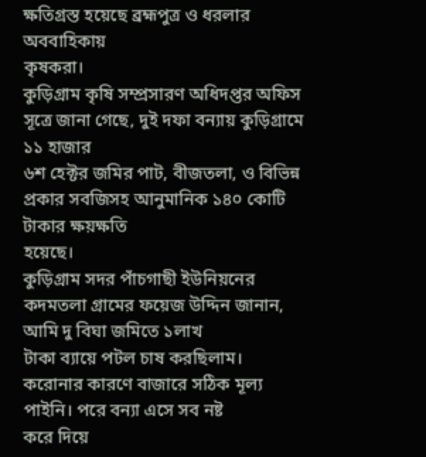ক্ষতিগ্রস্ত হয়েছে ব্রহ্মপুত্র ও ধরলার অববাহিকায়
কৃষকরা।
কুড়িগ্রাম কৃষি সম্প্রসারণ অধিদপ্তর অফিস সূত্রে জানা গেছে, দুই দফা বন্যায় কুড়িগ্রামে ১১ হাজার
৬শ হেক্টর জমির পাট, বীজতলা, ও বিভিন্ন প্রকার সবজিসহ আনুমানিক ১৪০ কোটি টাকার ক্ষয়ক্ষতি
হয়েছে।
কুড়িগ্রাম সদর পাঁচগাছী ইউনিয়নের কদমতলা গ্রামের ফয়েজ উদ্দিন জানান, আমি দু বিঘা জমিতে ১লাখ
টাকা ব্যায়ে পটল চাষ করছিলাম। করোনার কারণে বাজারে সঠিক মূল্য পাইনি। পরে বন্যা এসে সব নষ্ট
করে দিয়ে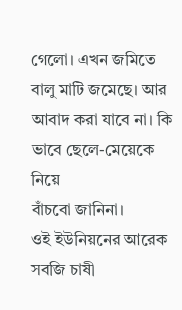গেলো। এখন জমিতে বালু মাটি জমেছে। আর আবাদ করা যাবে না। কি ভাবে ছেলে-মেয়েকে নিয়ে
বাঁচবো জানিনা।
ওই ইউনিয়নের আরেক সবজি চাষী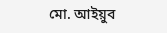মো. আইয়ুব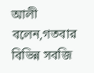আলী বলেন,গতবার বিভিন্ন সবজি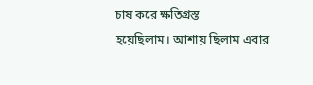চাষ করে ক্ষতিগ্রস্ত
হয়েছিলাম। আশায় ছিলাম এবার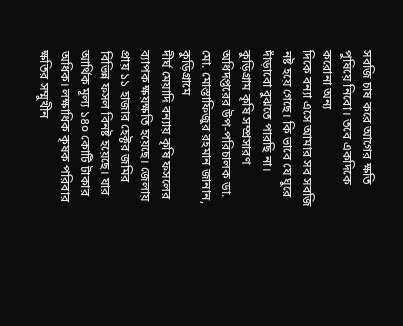সবজি চাষ করে আগের ক্ষতি পুষিয়ে নিবো। তবে একদিকে করোনা অন্য
দিকে বন্যা এসে আমার সব সবজি নষ্ট হয়ে গেছে। কি ভাবে যে ঘুরে দাঁড়াবো বুঝতে পারছি না।
কুড়িগ্রাম কৃষি সম্প্রসারণ অধিদপ্তরের উপ-পরিচালক ডা. মো. মোস্তাফিজুর রহমান জানান, কুড়িগ্রামে
দীর্ঘ মেয়াদি বন্যায় কৃষি ফসলের ব্যাপক ক্ষয়ক্ষতি হয়েছে। জেলায় প্রায় ১১ হাজার হেক্টর জমির
বিভিন্ন ফসল বিনষ্ট হয়েছে। যার আর্থিক মূল্য ১৪০ কোটি টাকার অধিক। লক্ষাধিক কৃষক পরিবার
ক্ষতির সম্মুখীন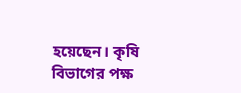হয়েছেন। কৃষি বিভাগের পক্ষ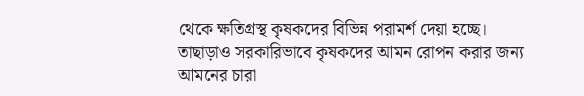থেকে ক্ষতিগ্রস্থ কৃষকদের বিভিন্ন পরামর্শ দেয়া হচ্ছে।
তাছাড়াও সরকারিভাবে কৃষকদের আমন রোপন করার জন্য আমনের চারা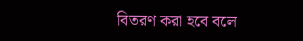বিতরণ করা হবে বলে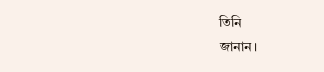তিনি
জানান।